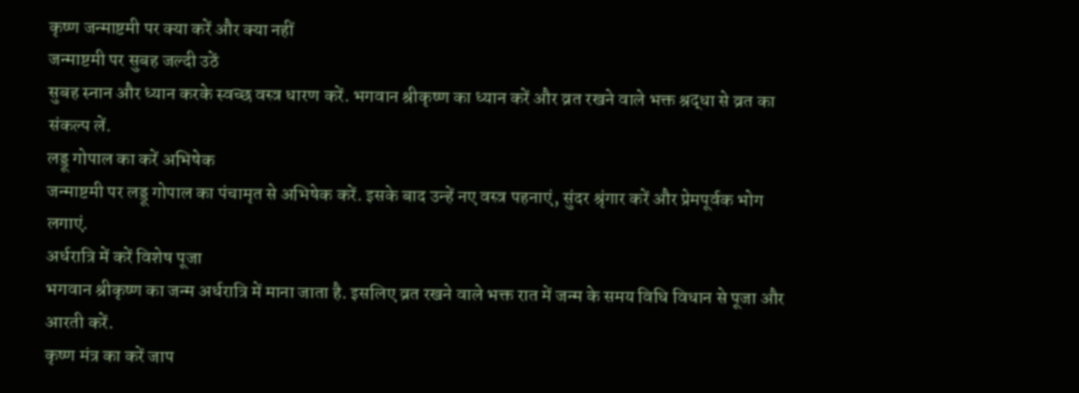कृष्ण जन्माष्टमी पर क्या करें और क्या नहीं
जन्माष्टमी पर सुबह जल्दी उठें
सुबह स्नान और ध्यान करके स्वच्छ वस्त्र धारण करें. भगवान श्रीकृष्ण का ध्यान करें और व्रत रखने वाले भक्त श्रद्धा से व्रत का संकल्प लें.
लड्डू गोपाल का करें अभिषेक
जन्माष्टमी पर लड्डू गोपाल का पंचामृत से अभिषेक करें. इसके बाद उन्हें नए वस्त्र पहनाएं, सुंदर श्रृंगार करें और प्रेमपूर्वक भोग लगाएं.
अर्धरात्रि में करें विशेष पूजा
भगवान श्रीकृष्ण का जन्म अर्धरात्रि में माना जाता है. इसलिए व्रत रखने वाले भक्त रात में जन्म के समय विधि विधान से पूजा और आरती करें.
कृष्ण मंत्र का करें जाप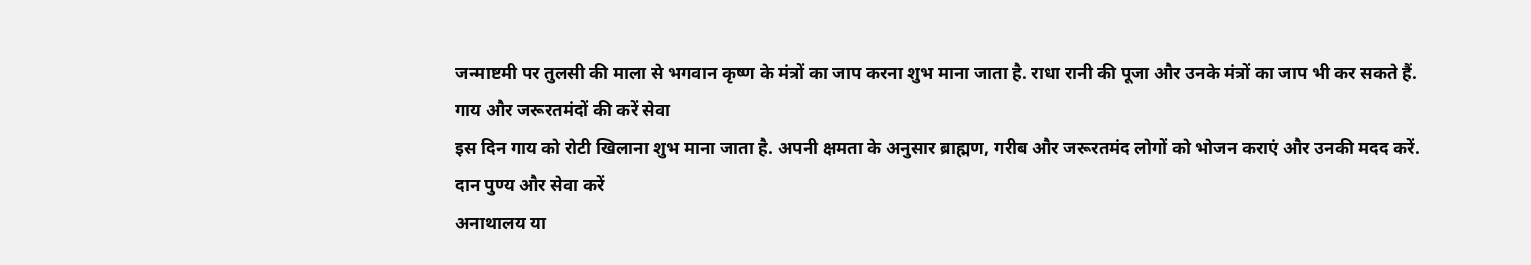जन्माष्टमी पर तुलसी की माला से भगवान कृष्ण के मंत्रों का जाप करना शुभ माना जाता है. राधा रानी की पूजा और उनके मंत्रों का जाप भी कर सकते हैं.
गाय और जरूरतमंदों की करें सेवा
इस दिन गाय को रोटी खिलाना शुभ माना जाता है. अपनी क्षमता के अनुसार ब्राह्मण, गरीब और जरूरतमंद लोगों को भोजन कराएं और उनकी मदद करें.
दान पुण्य और सेवा करें
अनाथालय या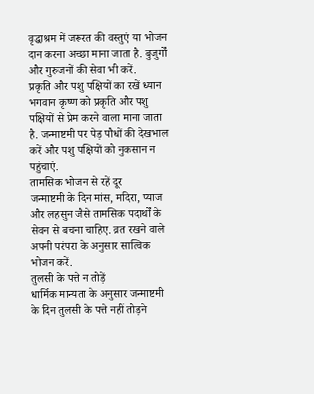वृद्धाश्रम में जरूरत की वस्तुएं या भोजन दान करना अच्छा माना जाता है. बुजुर्गों और गुरुजनों की सेवा भी करें.
प्रकृति और पशु पक्षियों का रखें ध्यान
भगवान कृष्ण को प्रकृति और पशु पक्षियों से प्रेम करने वाला माना जाता है. जन्माष्टमी पर पेड़ पौधों की देखभाल करें और पशु पक्षियों को नुकसान न पहुंचाएं.
तामसिक भोजन से रहें दूर
जन्माष्टमी के दिन मांस, मदिरा, प्याज और लहसुन जैसे तामसिक पदार्थों के सेवन से बचना चाहिए. व्रत रखने वाले अपनी परंपरा के अनुसार सात्विक भोजन करें.
तुलसी के पत्ते न तोड़ें
धार्मिक मान्यता के अनुसार जन्माष्टमी के दिन तुलसी के पत्ते नहीं तोड़ने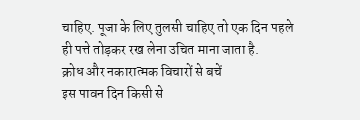चाहिए. पूजा के लिए तुलसी चाहिए तो एक दिन पहले ही पत्ते तोड़कर रख लेना उचित माना जाता है.
क्रोध और नकारात्मक विचारों से बचें
इस पावन दिन किसी से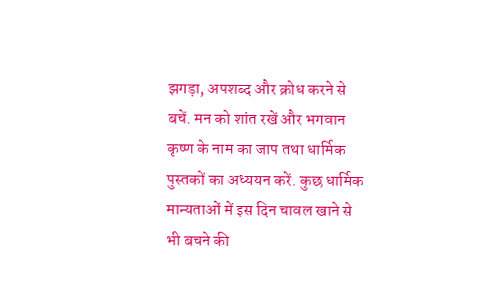झगड़ा, अपशब्द और क्रोध करने से बचें. मन को शांत रखें और भगवान कृष्ण के नाम का जाप तथा धार्मिक पुस्तकों का अध्ययन करें. कुछ धार्मिक मान्यताओं में इस दिन चावल खाने से भी बचने की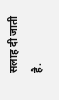सलाह दी जाती है.